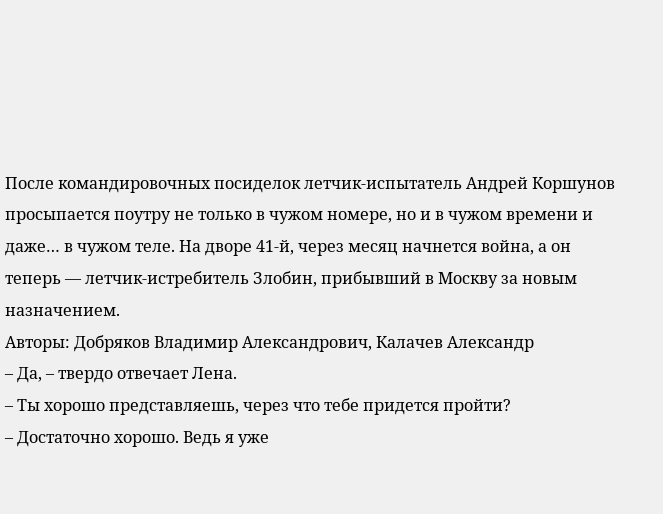После командировочных посиделок летчик-испытатель Андрей Коршунов просыпается поутру не только в чужом номере, но и в чужом времени и даже… в чужом теле. На дворе 41-й, через месяц начнется война, а он теперь — летчик-истребитель Злобин, прибывший в Москву за новым назначением.
Авторы: Добряков Владимир Александрович, Калачев Александр
– Да, – твердо отвечает Лена.
– Ты хорошо представляешь, через что тебе придется пройти?
– Достаточно хорошо. Ведь я уже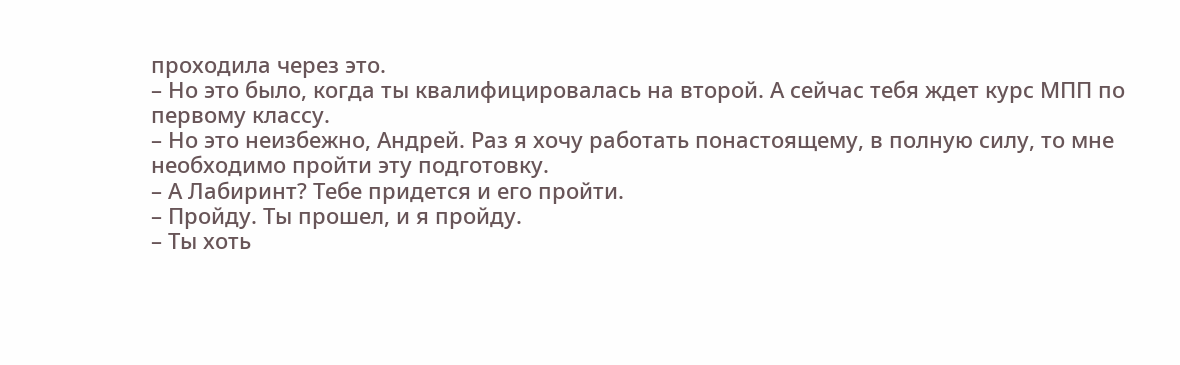проходила через это.
– Но это было, когда ты квалифицировалась на второй. А сейчас тебя ждет курс МПП по первому классу.
– Но это неизбежно, Андрей. Раз я хочу работать понастоящему, в полную силу, то мне необходимо пройти эту подготовку.
– А Лабиринт? Тебе придется и его пройти.
– Пройду. Ты прошел, и я пройду.
– Ты хоть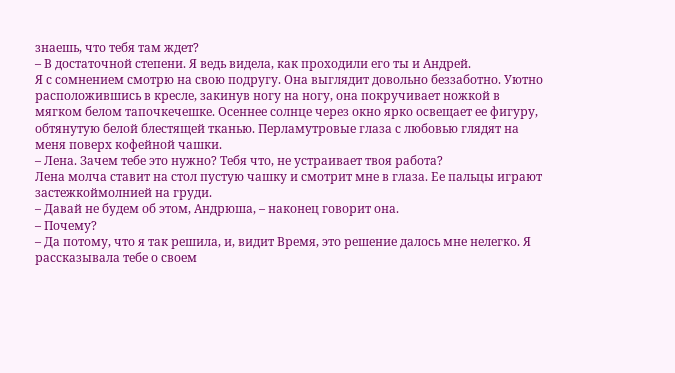знаешь, что тебя там ждет?
– В достаточной степени. Я ведь видела, как проходили его ты и Андрей.
Я с сомнением смотрю на свою подругу. Она выглядит довольно беззаботно. Уютно расположившись в кресле, закинув ногу на ногу, она покручивает ножкой в мягком белом тапочкечешке. Осеннее солнце через окно ярко освещает ее фигуру, обтянутую белой блестящей тканью. Перламутровые глаза с любовью глядят на меня поверх кофейной чашки.
– Лена. Зачем тебе это нужно? Тебя что, не устраивает твоя работа?
Лена молча ставит на стол пустую чашку и смотрит мне в глаза. Ее пальцы играют застежкоймолнией на груди.
– Давай не будем об этом, Андрюша, – наконец говорит она.
– Почему?
– Да потому, что я так решила, и, видит Время, это решение далось мне нелегко. Я рассказывала тебе о своем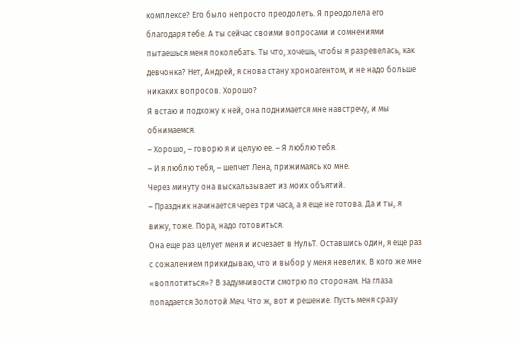комплексе? Его было непросто преодолеть. Я преодолела его благодаря тебе. А ты сейчас своими вопросами и сомнениями пытаешься меня поколебать. Ты что, хочешь, чтобы я разревелась, как девчонка? Нет, Андрей, я снова стану хроноагентом, и не надо больше никаких вопросов. Хорошо?
Я встаю и подхожу к ней, она поднимается мне навстречу, и мы обнимаемся.
– Хорошо, – говорю я и целую ее. – Я люблю тебя.
– И я люблю тебя, – шепчет Лена, прижимаясь ко мне.
Через минуту она выскальзывает из моих объятий.
– Праздник начинается через три часа, а я еще не готова. Да и ты, я вижу, тоже. Пора, надо готовиться.
Она еще раз целует меня и исчезает в НульТ. Оставшись один, я еще раз с сожалением прикидываю, что и выбор у меня невелик. В кого же мне «воплотиться»? В задумчивости смотрю по сторонам. На глаза попадается Золотой Меч. Что ж, вот и решение. Пусть меня сразу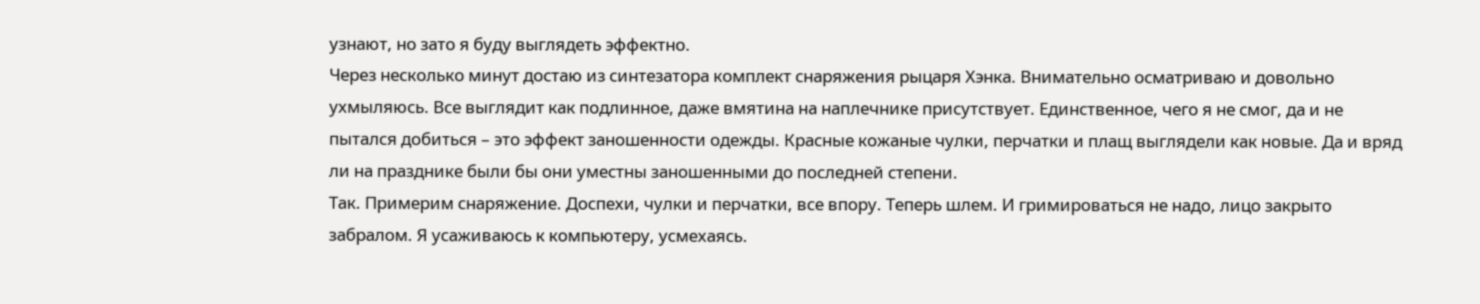узнают, но зато я буду выглядеть эффектно.
Через несколько минут достаю из синтезатора комплект снаряжения рыцаря Хэнка. Внимательно осматриваю и довольно ухмыляюсь. Все выглядит как подлинное, даже вмятина на наплечнике присутствует. Единственное, чего я не смог, да и не пытался добиться – это эффект заношенности одежды. Красные кожаные чулки, перчатки и плащ выглядели как новые. Да и вряд ли на празднике были бы они уместны заношенными до последней степени.
Так. Примерим снаряжение. Доспехи, чулки и перчатки, все впору. Теперь шлем. И гримироваться не надо, лицо закрыто забралом. Я усаживаюсь к компьютеру, усмехаясь.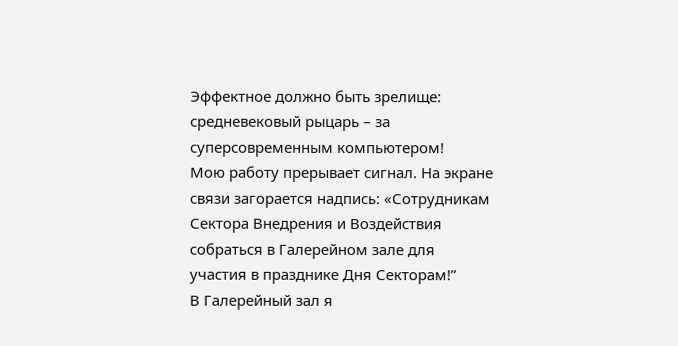Эффектное должно быть зрелище: средневековый рыцарь – за суперсовременным компьютером!
Мою работу прерывает сигнал. На экране связи загорается надпись: «Сотрудникам Сектора Внедрения и Воздействия собраться в Галерейном зале для участия в празднике Дня Секторам!”
В Галерейный зал я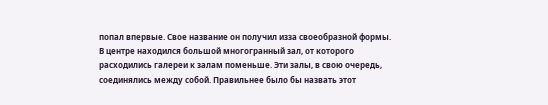попал впервые. Свое название он получил изза своеобразной формы. В центре находился большой многогранный зал, от которого расходились галереи к залам поменьше. Эти залы, в свою очередь, соединялись между собой. Правильнее было бы назвать этот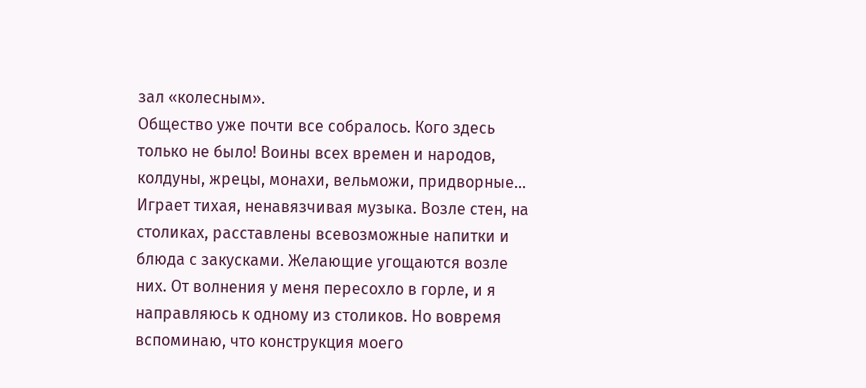зал «колесным».
Общество уже почти все собралось. Кого здесь только не было! Воины всех времен и народов, колдуны, жрецы, монахи, вельможи, придворные…
Играет тихая, ненавязчивая музыка. Возле стен, на столиках, расставлены всевозможные напитки и блюда с закусками. Желающие угощаются возле них. От волнения у меня пересохло в горле, и я направляюсь к одному из столиков. Но вовремя вспоминаю, что конструкция моего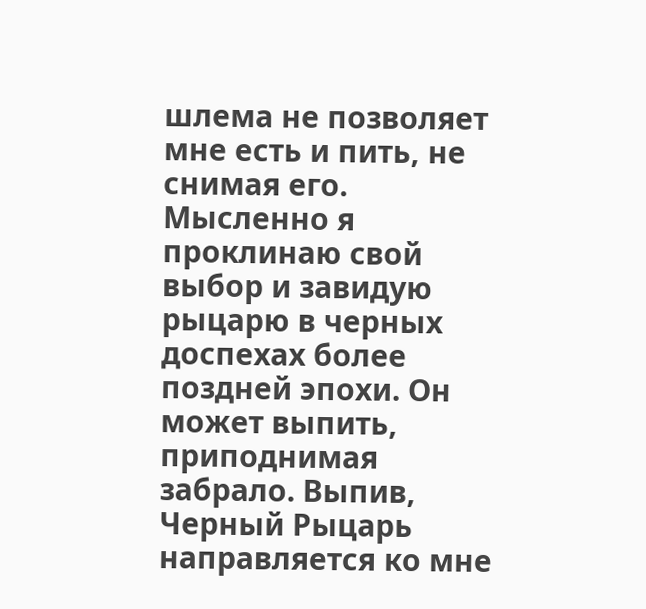шлема не позволяет мне есть и пить, не снимая его. Мысленно я проклинаю свой выбор и завидую рыцарю в черных доспехах более поздней эпохи. Он может выпить, приподнимая забрало. Выпив, Черный Рыцарь направляется ко мне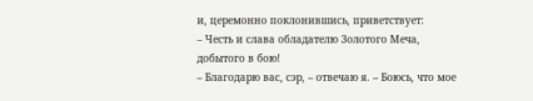и, церемонно поклонившись, приветствует:
– Честь и слава обладателю Золотого Меча, добытого в бою!
– Благодарю вас, сэр, – отвечаю я. – Боюсь, что мое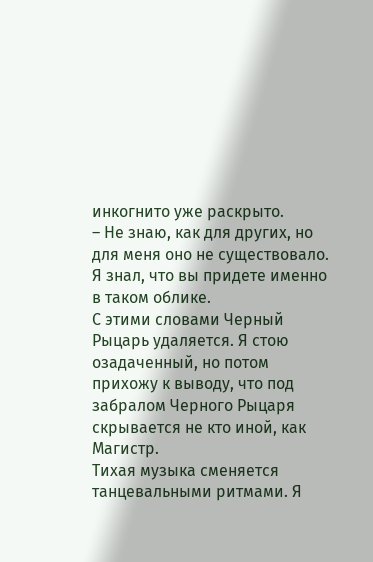инкогнито уже раскрыто.
– Не знаю, как для других, но для меня оно не существовало. Я знал, что вы придете именно в таком облике.
С этими словами Черный Рыцарь удаляется. Я стою озадаченный, но потом прихожу к выводу, что под забралом Черного Рыцаря скрывается не кто иной, как Магистр.
Тихая музыка сменяется танцевальными ритмами. Я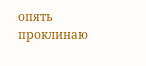опять проклинаю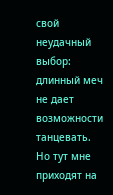свой неудачный выбор: длинный меч не дает возможности танцевать. Но тут мне приходят на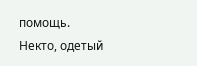помощь. Некто, одетый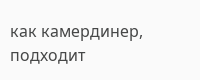как камердинер, подходит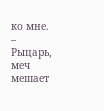ко мне.
– Рыцарь, меч мешает